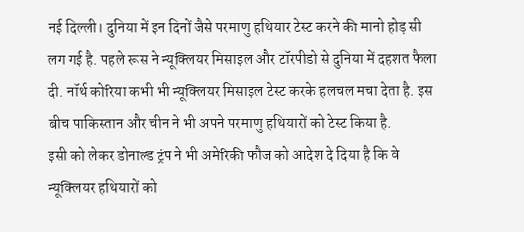नई दिल्ली। दुनिया में इन दिनों जैसे परमाणु हथियार टेस्ट करने की मानो होड़ सी लग गई है. पहले रूस ने न्यूक्लियर मिसाइल और टॉरपीडो से दुनिया में दहशत फैला दी. नॉर्थ कोरिया कभी भी न्यूक्लियर मिसाइल टेस्ट करके हलचल मचा देता है. इस बीच पाकिस्तान और चीन ने भी अपने परमाणु हथियारों को टेस्ट किया है.
इसी को लेकर डोनाल्ड ट्रंप ने भी अमेरिकी फौज को आदेश दे दिया है कि वे न्यूक्लियर हथियारों को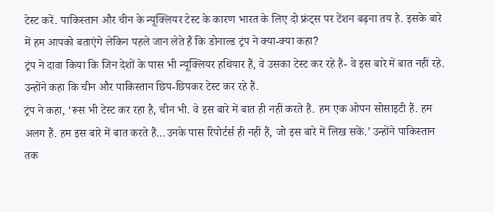टेस्ट करें. पाकिस्तान और चीन के न्यूक्लियर टेस्ट के कारण भारत के लिए दो फ्रंट्स पर टेंशन बढ़ना तय है. इसके बारे में हम आपको बताएंगे लेकिन पहले जान लेते हैं कि डोनाल्ड ट्रंप ने क्या-क्या कहा?
ट्रंप ने दावा किया कि जिन देशों के पास भी न्यूक्लियर हथियार हैं, वे उसका टेस्ट कर रहे हैं- वे इस बारे में बात नहीं रहे. उन्होंने कहा कि चीन और पाकिस्तान छिप-छिपकर टेस्ट कर रहे हैं.
ट्रंप ने कहा, ‘रूस भी टेस्ट कर रहा है, चीन भी. वे इस बारे में बात ही नहीं करते हैं. हम एक ओपन सोसाइटी हैं. हम अलग हैं. हम इस बारे में बात करते हैं…उनके पास रिपोर्टर्स ही नहीं हैं, जो इस बारे में लिख सकें.’ उन्होंने पाकिस्तान तक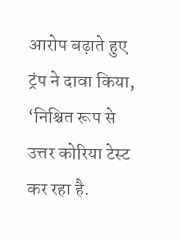आरोप बढ़ाते हुए ट्रंप ने दावा किया, ‘निश्चित रूप से उत्तर कोरिया टेस्ट कर रहा है.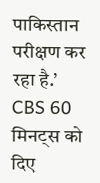पाकिस्तान परीक्षण कर रहा है.’
CBS 60 मिनट्स को दिए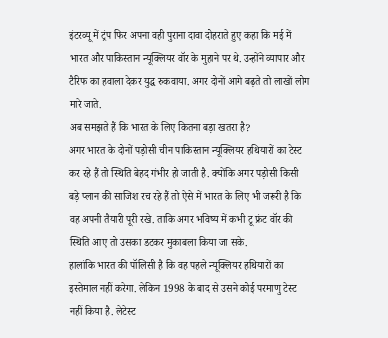इंटरव्यू में ट्रंप फिर अपना वही पुराना दावा दोहराते हुए कहा कि मई में भारत और पाकिस्तान न्यूक्लियर वॉर के मुहाने पर थे. उन्होंने व्यापार और टैरिफ का हवाला देकर युद्ध रुकवाया. अगर दोनों आगे बढ़ते तो लाखों लोग मारे जाते.
अब समझते हैं कि भारत के लिए कितना बड़ा खतरा है?
अगर भारत के दोनों पड़ोसी चीन पाकिस्तान न्यूक्लियर हथियारों का टेस्ट कर रहे हैं तो स्थिति बेहद गंभीर हो जाती है. क्योंकि अगर पड़ोसी किसी बड़े प्लान की साजिश रच रहे हैं तो ऐसे में भारत के लिए भी जरूरी है कि वह अपनी तैयारी पूरी रखे. ताकि अगर भविष्य में कभी टू फ्रंट वॉर की स्थिति आए तो उसका डटकर मुकाबला किया जा सके.
हालांकि भारत की पॉलिसी है कि वह पहले न्यूक्लियर हथियारों का इस्तेमाल नहीं करेगा. लेकिन 1998 के बाद से उसने कोई परमाणु टेस्ट नहीं किया है. लेटेस्ट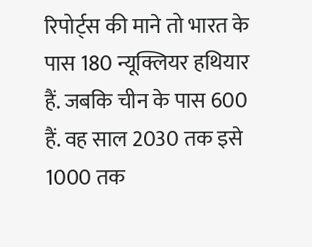रिपोर्ट्स की माने तो भारत के पास 180 न्यूक्लियर हथियार हैं. जबकि चीन के पास 600 हैं. वह साल 2030 तक इसे 1000 तक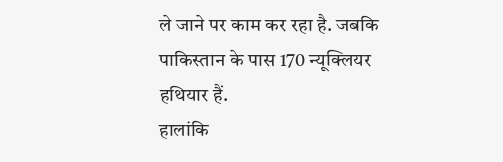ले जाने पर काम कर रहा है. जबकि पाकिस्तान के पास 170 न्यूक्लियर हथियार हैं.
हालांकि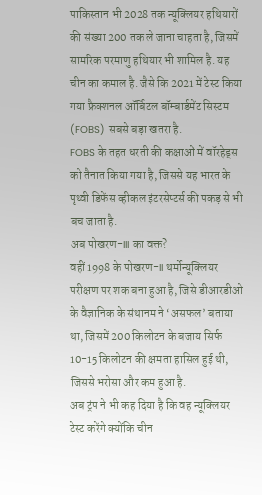पाकिस्तान भी 2028 तक न्यूक्लियर हथियारों की संख्या 200 तक ले जाना चाहता है, जिसमें सामरिक परमाणु हथियार भी शामिल है. यह चीन का कमाल है. जैसे कि 2021 में टेस्ट किया गया फ्रैक्शनल ऑर्बिटल बॉम्बार्डमेंट सिस्टम (FOBS) सबसे बड़ा खतरा है.
FOBS के तहत धरती की कक्षाओं में वॉरहेड्स को तैनात किया गया है, जिससे यह भारत के पृथ्वी डिफेंस व्हीकल इंटरसेप्टर्स की पकड़ से भी बच जाता है.
अब पोखरण-III का वक्त?
वहीं 1998 के पोखरण-II थर्मोन्यूक्लियर परीक्षण पर शक बना हुआ है, जिसे डीआरडीओ के वैज्ञानिक के संथानम ने ‘असफल’ बताया था, जिसमें 200 किलोटन के बजाय सिर्फ 10-15 किलोटन की क्षमता हासिल हुई थी, जिससे भरोसा और कम हुआ है.
अब ट्रंप ने भी कह दिया है कि वह न्यूक्लियर टेस्ट करेंगे क्योंकि चीन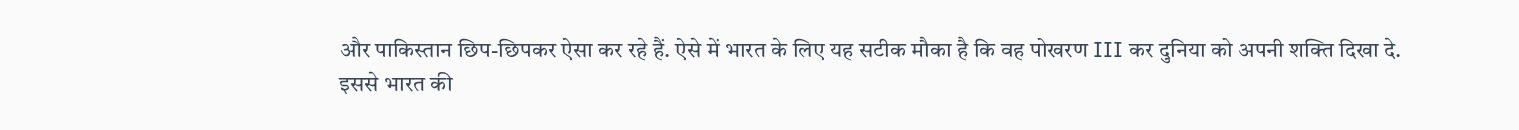और पाकिस्तान छिप-छिपकर ऐसा कर रहे हैं. ऐसे में भारत के लिए यह सटीक मौका है कि वह पोखरण III कर दुनिया को अपनी शक्ति दिखा दे.
इससे भारत की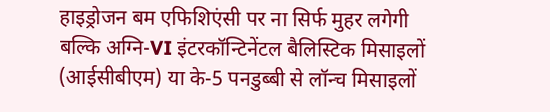हाइड्रोजन बम एफिशिएंसी पर ना सिर्फ मुहर लगेगी बल्कि अग्नि-VI इंटरकॉन्टिनेंटल बैलिस्टिक मिसाइलों (आईसीबीएम) या के-5 पनडुब्बी से लॉन्च मिसाइलों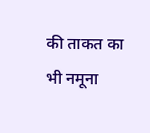की ताकत का भी नमूना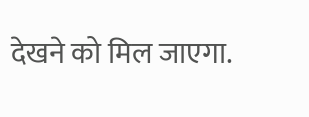देखने को मिल जाएगा.